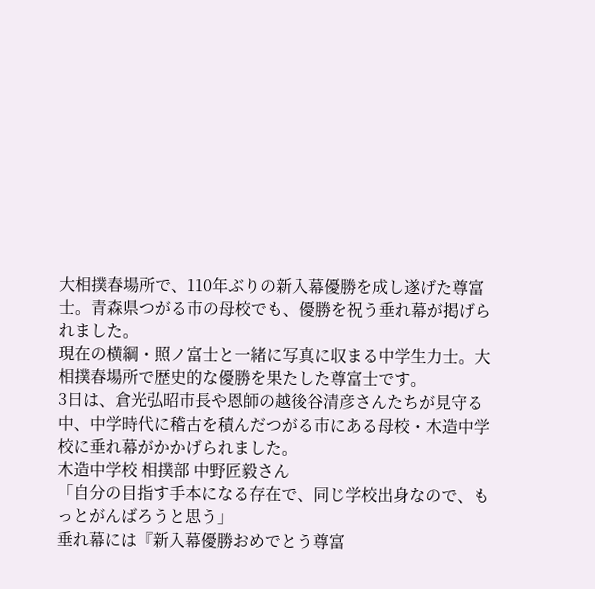大相撲春場所で、110年ぶりの新入幕優勝を成し遂げた尊富士。青森県つがる市の母校でも、優勝を祝う垂れ幕が掲げられました。
現在の横綱・照ノ富士と一緒に写真に収まる中学生力士。大相撲春場所で歴史的な優勝を果たした尊富士です。
3日は、倉光弘昭市長や恩師の越後谷清彦さんたちが見守る中、中学時代に稽古を積んだつがる市にある母校・木造中学校に垂れ幕がかかげられました。
木造中学校 相撲部 中野匠毅さん
「自分の目指す手本になる存在で、同じ学校出身なので、もっとがんばろうと思う」
垂れ幕には『新入幕優勝おめでとう尊富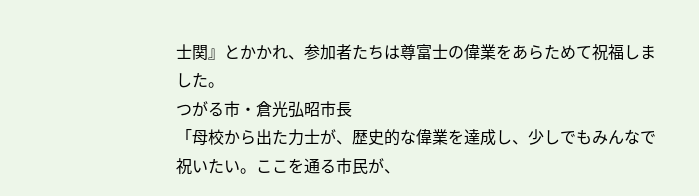士関』とかかれ、参加者たちは尊富士の偉業をあらためて祝福しました。
つがる市・倉光弘昭市長
「母校から出た力士が、歴史的な偉業を達成し、少しでもみんなで祝いたい。ここを通る市民が、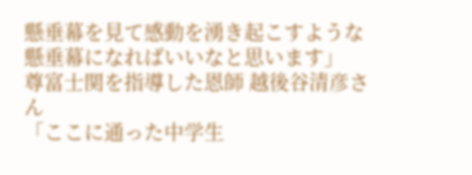懸垂幕を見て感動を湧き起こすような懸垂幕になればいいなと思います」
尊富士関を指導した恩師 越後谷清彦さん
「ここに通った中学生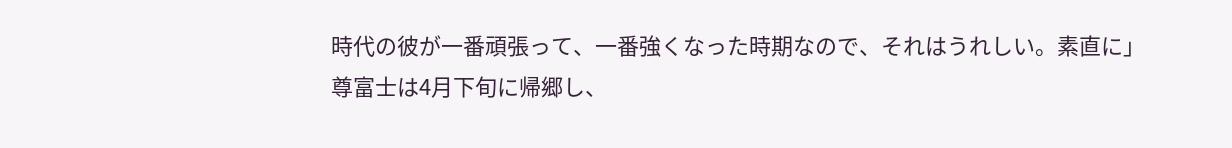時代の彼が一番頑張って、一番強くなった時期なので、それはうれしい。素直に」
尊富士は4月下旬に帰郷し、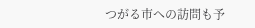つがる市への訪問も予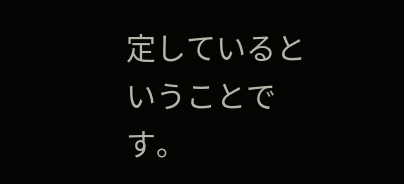定しているということです。